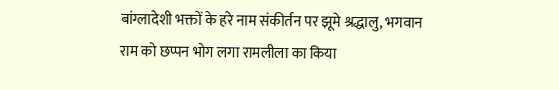बांग्लादेशी भक्तों के हरे नाम संकीर्तन पर झूमे श्रद्धालु, भगवान राम को छप्पन भोग लगा रामलीला का किया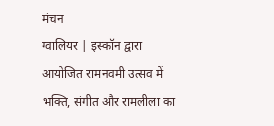मंचन
ग्वालियर | इस्कॉन द्वारा आयोजित रामनवमी उत्सव में भक्ति, संगीत और रामलीला का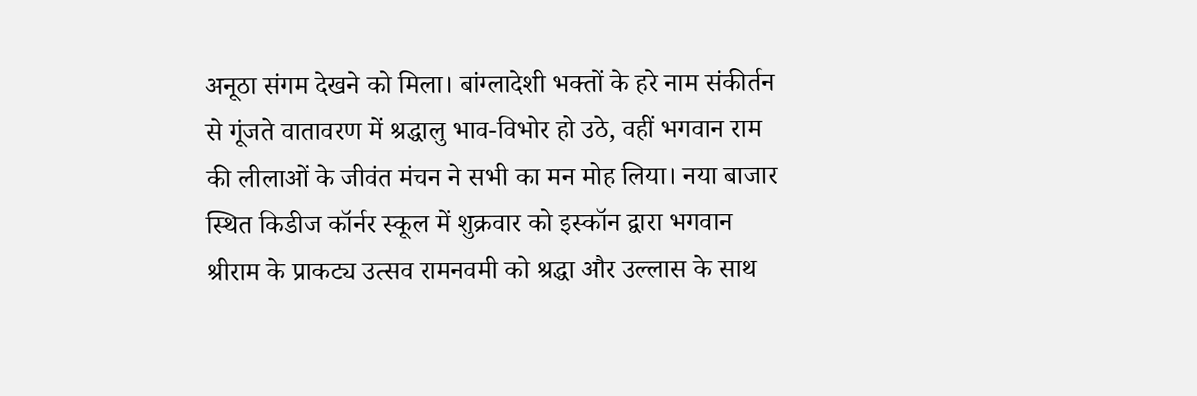अनूठा संगम देखने को मिला। बांग्लादेशी भक्तों के हरे नाम संकीर्तन से गूंजते वातावरण में श्रद्धालु भाव-विभोर हो उठे, वहीं भगवान राम की लीलाओं के जीवंत मंचन ने सभी का मन मोह लिया। नया बाजार स्थित किडीज कॉर्नर स्कूल में शुक्रवार को इस्कॉन द्वारा भगवान श्रीराम के प्राकट्य उत्सव रामनवमी को श्रद्धा और उल्लास के साथ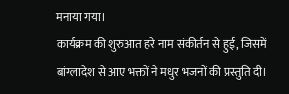मनाया गया।
कार्यक्रम की शुरुआत हरे नाम संकीर्तन से हुई, जिसमें बांग्लादेश से आए भक्तों ने मधुर भजनों की प्रस्तुति दी।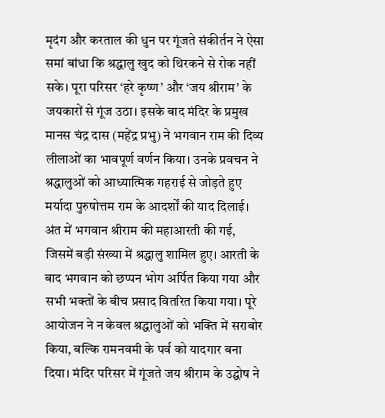मृदंग और करताल की धुन पर गूंजते संकीर्तन ने ऐसा समां बांधा कि श्रद्धालु खुद को थिरकने से रोक नहीं सके। पूरा परिसर ‘हरे कृष्ण’ और ‘जय श्रीराम’ के जयकारों से गूंज उठा। इसके बाद मंदिर के प्रमुख मानस चंद्र दास (महेंद्र प्रभु) ने भगवान राम की दिव्य लीलाओं का भावपूर्ण वर्णन किया। उनके प्रवचन ने श्रद्धालुओं को आध्यात्मिक गहराई से जोड़ते हुए मर्यादा पुरुषोत्तम राम के आदर्शों की याद दिलाई। अंत में भगवान श्रीराम की महाआरती की गई, जिसमें बड़ी संख्या में श्रद्धालु शामिल हुए। आरती के बाद भगवान को छप्पन भोग अर्पित किया गया और सभी भक्तों के बीच प्रसाद वितरित किया गया। पूरे आयोजन ने न केवल श्रद्धालुओं को भक्ति में सराबोर किया, बल्कि रामनवमी के पर्व को यादगार बना दिया। मंदिर परिसर में गूंजते जय श्रीराम के उद्घोष ने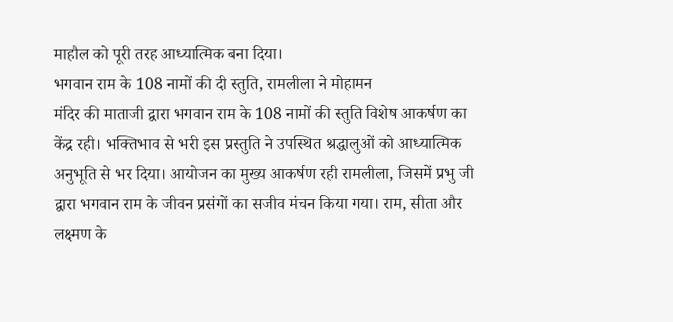माहौल को पूरी तरह आध्यात्मिक बना दिया।
भगवान राम के 108 नामों की दी स्तुति, रामलीला ने मोहामन
मंदिर की माताजी द्वारा भगवान राम के 108 नामों की स्तुति विशेष आकर्षण का केंद्र रही। भक्तिभाव से भरी इस प्रस्तुति ने उपस्थित श्रद्धालुओं को आध्यात्मिक अनुभूति से भर दिया। आयोजन का मुख्य आकर्षण रही रामलीला, जिसमें प्रभु जी द्वारा भगवान राम के जीवन प्रसंगों का सजीव मंचन किया गया। राम, सीता और लक्ष्मण के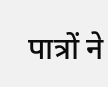पात्रों ने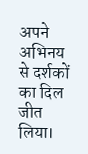अपने अभिनय से दर्शकों का दिल जीत लिया।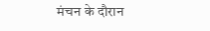मंचन के दौरान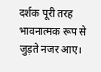दर्शक पूरी तरह भावनात्मक रूप से जुड़ते नजर आए।